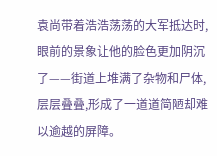袁尚带着浩浩荡荡的大军抵达时,眼前的景象让他的脸色更加阴沉了——街道上堆满了杂物和尸体,层层叠叠,形成了一道道简陋却难以逾越的屏障。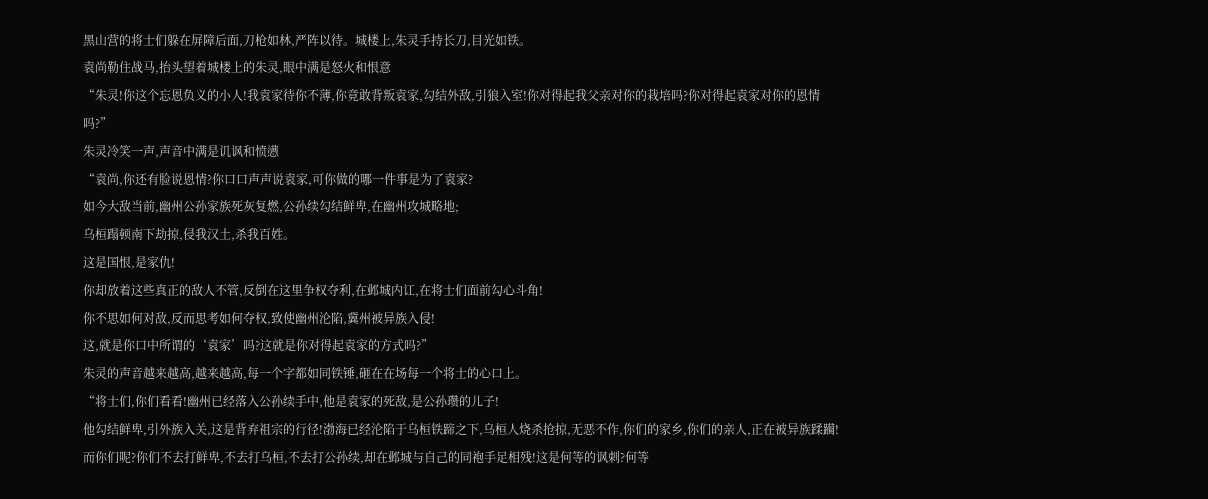黑山营的将士们躲在屏障后面,刀枪如林,严阵以待。城楼上,朱灵手持长刀,目光如铁。
袁尚勒住战马,抬头望着城楼上的朱灵,眼中满是怒火和恨意
“朱灵!你这个忘恩负义的小人!我袁家待你不薄,你竟敢背叛袁家,勾结外敌,引狼入室!你对得起我父亲对你的栽培吗?你对得起袁家对你的恩情吗?”
朱灵冷笑一声,声音中满是讥讽和愤懑
“袁尚,你还有脸说恩情?你口口声声说袁家,可你做的哪一件事是为了袁家?
如今大敌当前,幽州公孙家族死灰复燃,公孙续勾结鲜卑,在幽州攻城略地;
乌桓蹋顿南下劫掠,侵我汉土,杀我百姓。
这是国恨,是家仇!
你却放着这些真正的敌人不管,反倒在这里争权夺利,在邺城内讧,在将士们面前勾心斗角!
你不思如何对敌,反而思考如何夺权,致使幽州沦陷,冀州被异族入侵!
这,就是你口中所谓的‘袁家’吗?这就是你对得起袁家的方式吗?”
朱灵的声音越来越高,越来越高,每一个字都如同铁锤,砸在在场每一个将士的心口上。
“将士们,你们看看!幽州已经落入公孙续手中,他是袁家的死敌,是公孙瓒的儿子!
他勾结鲜卑,引外族入关,这是背弃祖宗的行径!渤海已经沦陷于乌桓铁蹄之下,乌桓人烧杀抢掠,无恶不作,你们的家乡,你们的亲人,正在被异族蹂躏!
而你们呢?你们不去打鲜卑,不去打乌桓,不去打公孙续,却在邺城与自己的同袍手足相残!这是何等的讽刺?何等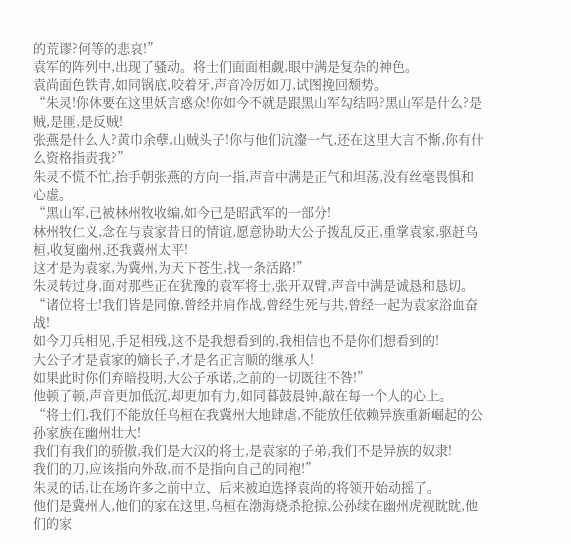的荒谬?何等的悲哀!”
袁军的阵列中,出现了骚动。将士们面面相觑,眼中满是复杂的神色。
袁尚面色铁青,如同锅底,咬着牙,声音冷厉如刀,试图挽回颓势。
“朱灵!你休要在这里妖言惑众!你如今不就是跟黑山军勾结吗?黑山军是什么?是贼,是匪,是反贼!
张燕是什么人?黄巾余孽,山贼头子!你与他们沆瀣一气,还在这里大言不惭,你有什么资格指责我?”
朱灵不慌不忙,抬手朝张燕的方向一指,声音中满是正气和坦荡,没有丝毫畏惧和心虚。
“黑山军,已被林州牧收编,如今已是昭武军的一部分!
林州牧仁义,念在与袁家昔日的情谊,愿意协助大公子拨乱反正,重掌袁家,驱赶乌桓,收复幽州,还我冀州太平!
这才是为袁家,为冀州,为天下苍生,找一条活路!”
朱灵转过身,面对那些正在犹豫的袁军将士,张开双臂,声音中满是诚恳和恳切。
“诸位将士!我们皆是同僚,曾经并肩作战,曾经生死与共,曾经一起为袁家浴血奋战!
如今刀兵相见,手足相残,这不是我想看到的,我相信也不是你们想看到的!
大公子才是袁家的嫡长子,才是名正言顺的继承人!
如果此时你们弃暗投明,大公子承诺,之前的一切既往不咎!”
他顿了顿,声音更加低沉,却更加有力,如同暮鼓晨钟,敲在每一个人的心上。
“将士们,我们不能放任乌桓在我冀州大地肆虐,不能放任依赖异族重新崛起的公孙家族在幽州壮大!
我们有我们的骄傲,我们是大汉的将士,是袁家的子弟,我们不是异族的奴隶!
我们的刀,应该指向外敌,而不是指向自己的同袍!”
朱灵的话,让在场许多之前中立、后来被迫选择袁尚的将领开始动摇了。
他们是冀州人,他们的家在这里,乌桓在渤海烧杀抢掠,公孙续在幽州虎视眈眈,他们的家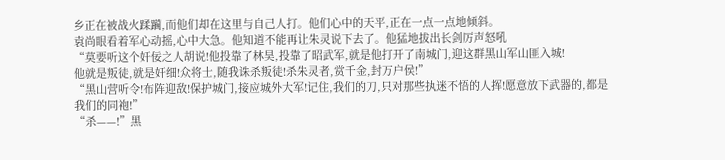乡正在被战火蹂躏,而他们却在这里与自己人打。他们心中的天平,正在一点一点地倾斜。
袁尚眼看着军心动摇,心中大急。他知道不能再让朱灵说下去了。他猛地拔出长剑厉声怒吼
“莫要听这个奸佞之人胡说!他投靠了林昊,投靠了昭武军,就是他打开了南城门,迎这群黑山军山匪入城!
他就是叛徒,就是奸细!众将士,随我诛杀叛徒!杀朱灵者,赏千金,封万户侯!”
“黑山营听令!布阵迎敌!保护城门,接应城外大军!记住,我们的刀,只对那些执迷不悟的人挥!愿意放下武器的,都是我们的同袍!”
“杀——!”黑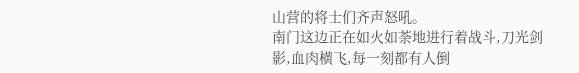山营的将士们齐声怒吼。
南门这边正在如火如荼地进行着战斗,刀光剑影,血肉横飞,每一刻都有人倒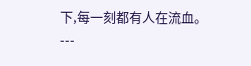下,每一刻都有人在流血。
---